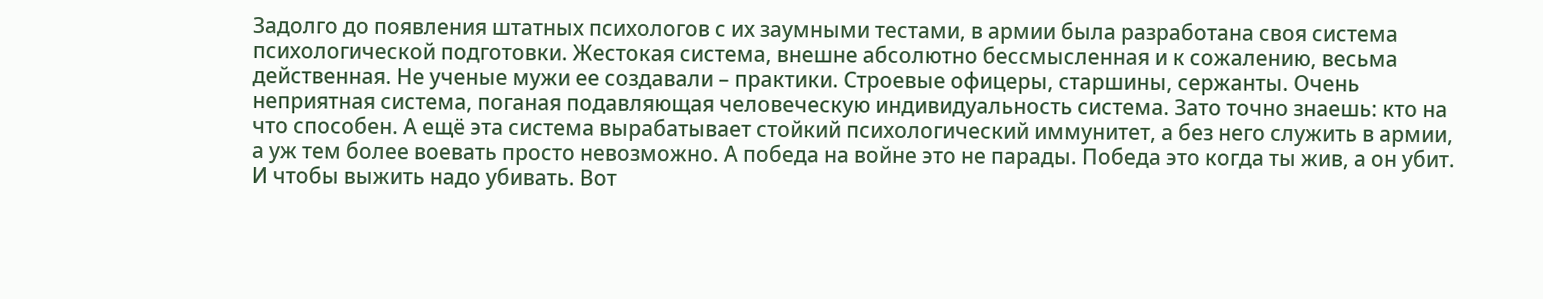Задолго до появления штатных психологов с их заумными тестами, в армии была разработана своя система психологической подготовки. Жестокая система, внешне абсолютно бессмысленная и к сожалению, весьма действенная. Не ученые мужи ее создавали – практики. Строевые офицеры, старшины, сержанты. Очень неприятная система, поганая подавляющая человеческую индивидуальность система. Зато точно знаешь: кто на что способен. А ещё эта система вырабатывает стойкий психологический иммунитет, а без него служить в армии, а уж тем более воевать просто невозможно. А победа на войне это не парады. Победа это когда ты жив, а он убит. И чтобы выжить надо убивать. Вот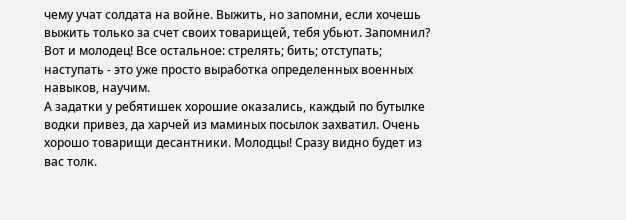чему учат солдата на войне. Выжить, но запомни, если хочешь выжить только за счет своих товарищей, тебя убьют. Запомнил? Вот и молодец! Все остальное: стрелять; бить; отступать; наступать - это уже просто выработка определенных военных навыков, научим.
А задатки у ребятишек хорошие оказались, каждый по бутылке водки привез, да харчей из маминых посылок захватил. Очень хорошо товарищи десантники. Молодцы! Сразу видно будет из вас толк.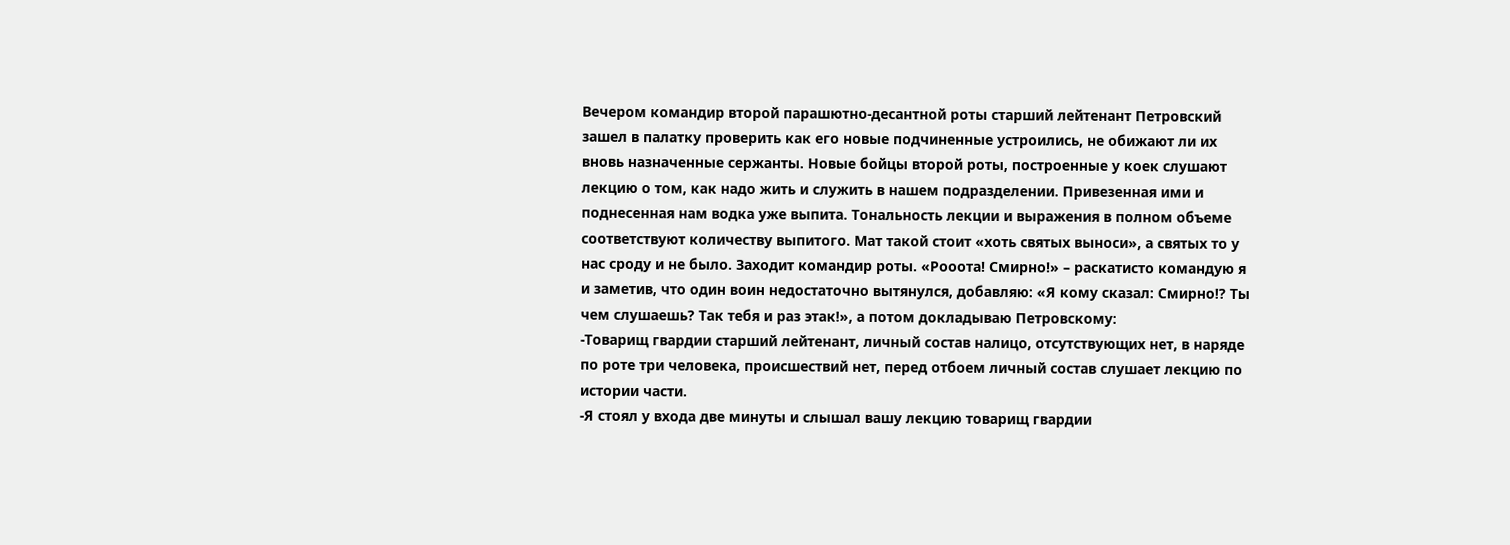Вечером командир второй парашютно-десантной роты старший лейтенант Петровский зашел в палатку проверить как его новые подчиненные устроились, не обижают ли их вновь назначенные сержанты. Новые бойцы второй роты, построенные у коек слушают лекцию о том, как надо жить и служить в нашем подразделении. Привезенная ими и поднесенная нам водка уже выпита. Тональность лекции и выражения в полном объеме соответствуют количеству выпитого. Мат такой стоит «хоть святых выноси», а святых то у нас сроду и не было. Заходит командир роты. «Рооота! Смирно!» – раскатисто командую я и заметив, что один воин недостаточно вытянулся, добавляю: «Я кому сказал: Смирно!? Ты чем слушаешь? Так тебя и раз этак!», а потом докладываю Петровскому:
-Товарищ гвардии старший лейтенант, личный состав налицо, отсутствующих нет, в наряде по роте три человека, происшествий нет, перед отбоем личный состав слушает лекцию по истории части.
-Я стоял у входа две минуты и слышал вашу лекцию товарищ гвардии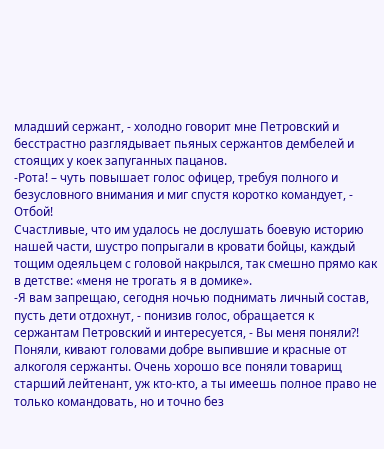младший сержант, - холодно говорит мне Петровский и бесстрастно разглядывает пьяных сержантов дембелей и стоящих у коек запуганных пацанов.
-Рота! – чуть повышает голос офицер, требуя полного и безусловного внимания и миг спустя коротко командует, - Отбой!
Счастливые, что им удалось не дослушать боевую историю нашей части, шустро попрыгали в кровати бойцы, каждый тощим одеяльцем с головой накрылся, так смешно прямо как в детстве: «меня не трогать я в домике».
-Я вам запрещаю, сегодня ночью поднимать личный состав, пусть дети отдохнут, - понизив голос, обращается к сержантам Петровский и интересуется, - Вы меня поняли?!
Поняли, кивают головами добре выпившие и красные от алкоголя сержанты. Очень хорошо все поняли товарищ старший лейтенант, уж кто-кто, а ты имеешь полное право не только командовать, но и точно без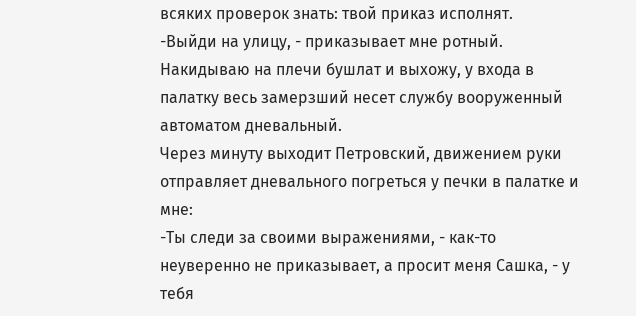всяких проверок знать: твой приказ исполнят.
-Выйди на улицу, - приказывает мне ротный.
Накидываю на плечи бушлат и выхожу, у входа в палатку весь замерзший несет службу вооруженный автоматом дневальный.
Через минуту выходит Петровский, движением руки отправляет дневального погреться у печки в палатке и мне:
-Ты следи за своими выражениями, - как-то неуверенно не приказывает, а просит меня Сашка, - у тебя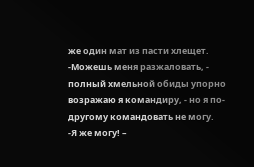же один мат из пасти хлещет.
-Можешь меня разжаловать, - полный хмельной обиды упорно возражаю я командиру, - но я по-другому командовать не могу.
-Я же могу! –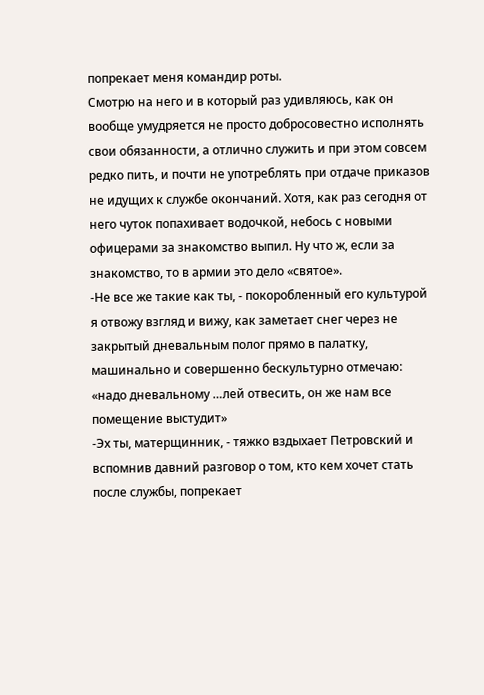попрекает меня командир роты.
Смотрю на него и в который раз удивляюсь, как он вообще умудряется не просто добросовестно исполнять свои обязанности, а отлично служить и при этом совсем редко пить, и почти не употреблять при отдаче приказов не идущих к службе окончаний. Хотя, как раз сегодня от него чуток попахивает водочкой, небось с новыми офицерами за знакомство выпил. Ну что ж, если за знакомство, то в армии это дело «святое».
-Не все же такие как ты, - покоробленный его культурой я отвожу взгляд и вижу, как заметает снег через не закрытый дневальным полог прямо в палатку, машинально и совершенно бескультурно отмечаю: «надо дневальному …лей отвесить, он же нам все помещение выстудит»
-Эх ты, матерщинник, - тяжко вздыхает Петровский и вспомнив давний разговор о том, кто кем хочет стать после службы, попрекает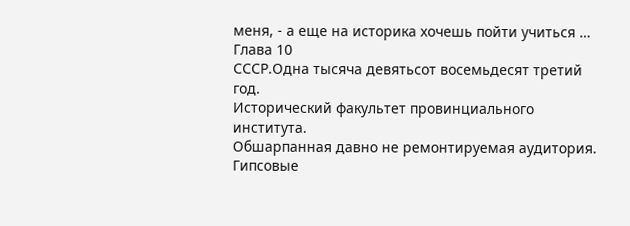меня, - а еще на историка хочешь пойти учиться …
Глава 10
СССР.Одна тысяча девятьсот восемьдесят третий год.
Исторический факультет провинциального института.
Обшарпанная давно не ремонтируемая аудитория. Гипсовые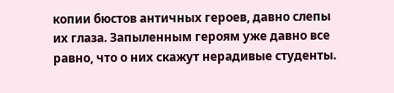копии бюстов античных героев, давно слепы их глаза. Запыленным героям уже давно все равно, что о них скажут нерадивые студенты.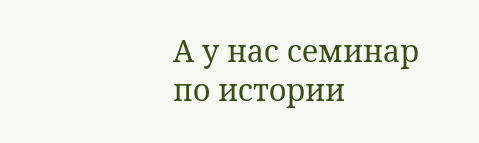А у нас семинар по истории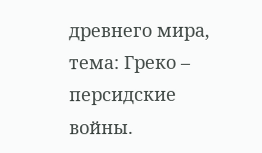древнего мира, тема: Греко – персидские войны.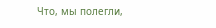Что, мы полегли,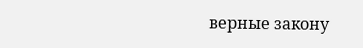верные закону